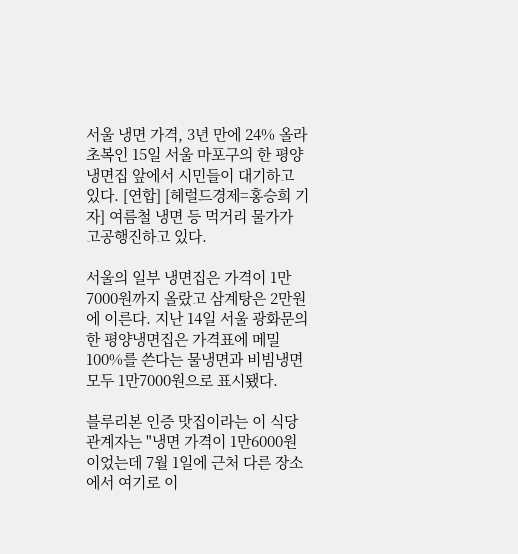서울 냉면 가격, 3년 만에 24% 올라 초복인 15일 서울 마포구의 한 평양냉면집 앞에서 시민들이 대기하고 있다. [연합] [헤럴드경제=홍승희 기자] 여름철 냉면 등 먹거리 물가가 고공행진하고 있다.

서울의 일부 냉면집은 가격이 1만7000원까지 올랐고 삼계탕은 2만원에 이른다. 지난 14일 서울 광화문의 한 평양냉면집은 가격표에 메밀 100%를 쓴다는 물냉면과 비빔냉면 모두 1만7000원으로 표시됐다.

블루리본 인증 맛집이라는 이 식당 관계자는 "냉면 가격이 1만6000원이었는데 7월 1일에 근처 다른 장소에서 여기로 이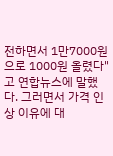전하면서 1만7000원으로 1000원 올렸다"고 연합뉴스에 말했다. 그러면서 가격 인상 이유에 대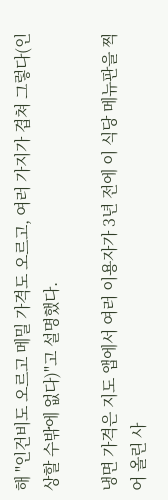해 "인건비도 오르고 메밀 가격도 오르고, 여러 가지가 겹쳐 그렇다(인상할 수밖에 없다)"고 설명했다.

냉면 가격은 지도 앱에서 여러 이용자가 3년 전에 이 식당 메뉴판을 찍어 올린 사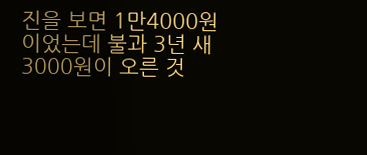진을 보면 1만4000원이었는데 불과 3년 새 3000원이 오른 것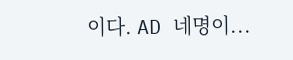이다. AD 네명이...